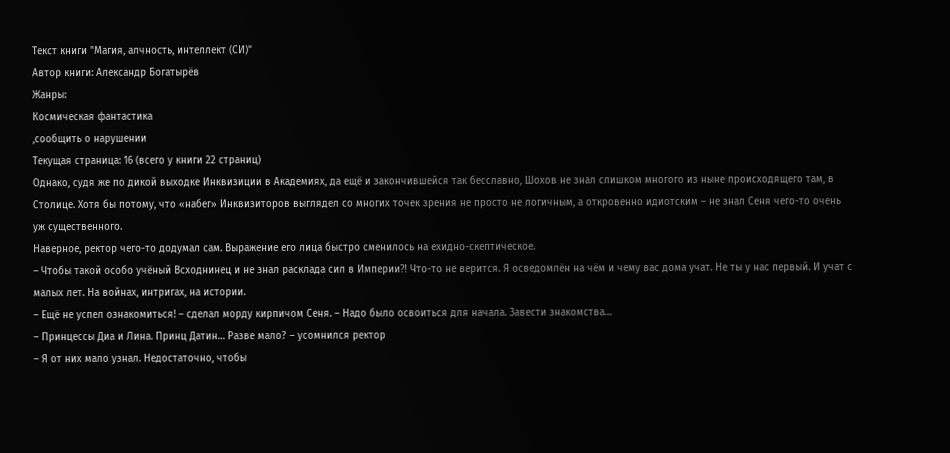Текст книги "Магия, алчность, интеллект (СИ)"
Автор книги: Александр Богатырёв
Жанры:
Космическая фантастика
,сообщить о нарушении
Текущая страница: 16 (всего у книги 22 страниц)
Однако, судя же по дикой выходке Инквизиции в Академиях, да ещё и закончившейся так бесславно, Шохов не знал слишком многого из ныне происходящего там, в Столице. Хотя бы потому, что «набег» Инквизиторов выглядел со многих точек зрения не просто не логичным, а откровенно идиотским – не знал Сеня чего-то очень уж существенного.
Наверное, ректор чего-то додумал сам. Выражение его лица быстро сменилось на ехидно-скептическое.
– Чтобы такой особо учёный Всходнинец и не знал расклада сил в Империи⁈ Что-то не верится. Я осведомлён на чём и чему вас дома учат. Не ты у нас первый. И учат с малых лет. На войнах, интригах, на истории.
– Ещё не успел ознакомиться! – сделал морду кирпичом Сеня. – Надо было освоиться для начала. Завести знакомства…
– Принцессы Диа и Лина. Принц Датин… Разве мало? – усомнился ректор
– Я от них мало узнал. Недостаточно, чтобы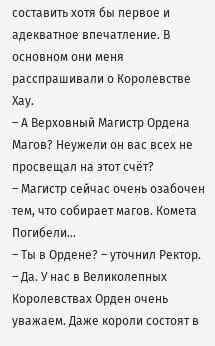составить хотя бы первое и адекватное впечатление. В основном они меня расспрашивали о Королевстве Хау.
– А Верховный Магистр Ордена Магов? Неужели он вас всех не просвещал на этот счёт?
– Магистр сейчас очень озабочен тем, что собирает магов. Комета Погибели…
– Ты в Ордене? – уточнил Ректор.
– Да. У нас в Великолепных Королевствах Орден очень уважаем. Даже короли состоят в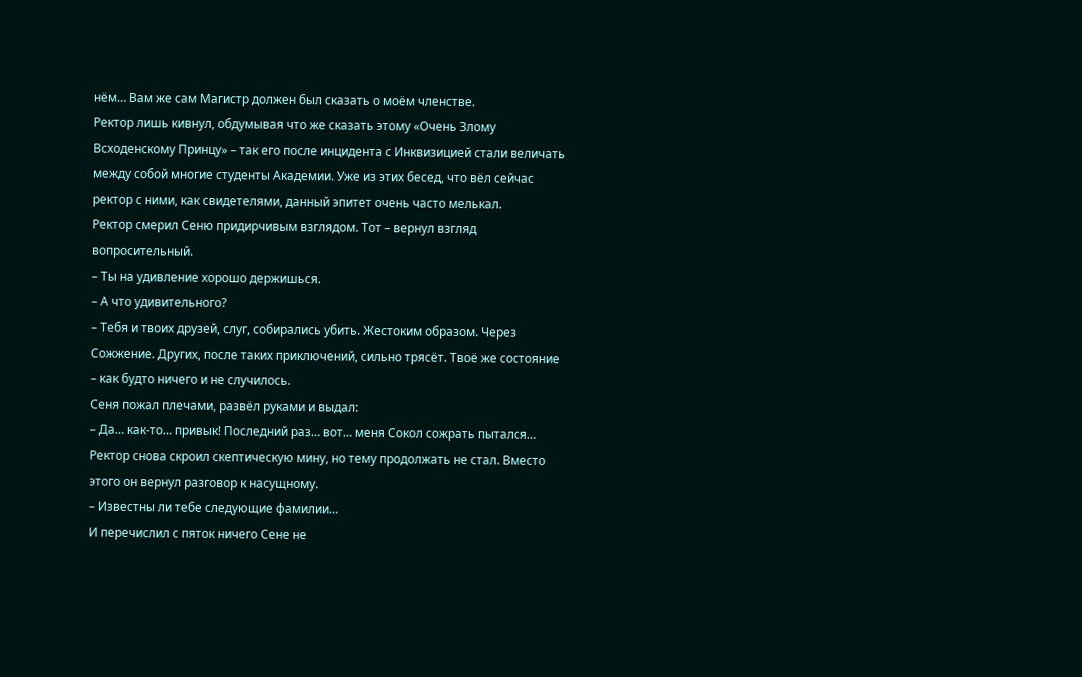нём… Вам же сам Магистр должен был сказать о моём членстве.
Ректор лишь кивнул, обдумывая что же сказать этому «Очень Злому Всходенскому Принцу» – так его после инцидента с Инквизицией стали величать между собой многие студенты Академии. Уже из этих бесед, что вёл сейчас ректор с ними, как свидетелями, данный эпитет очень часто мелькал.
Ректор смерил Сеню придирчивым взглядом. Тот – вернул взгляд вопросительный.
– Ты на удивление хорошо держишься.
– А что удивительного?
– Тебя и твоих друзей, слуг, собирались убить. Жестоким образом. Через Сожжение. Других, после таких приключений, сильно трясёт. Твоё же состояние – как будто ничего и не случилось.
Сеня пожал плечами, развёл руками и выдал:
– Да… как-то… привык! Последний раз… вот… меня Сокол сожрать пытался…
Ректор снова скроил скептическую мину, но тему продолжать не стал. Вместо этого он вернул разговор к насущному.
– Известны ли тебе следующие фамилии…
И перечислил с пяток ничего Сене не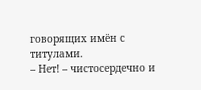говорящих имён с титулами.
– Нет! – чистосердечно и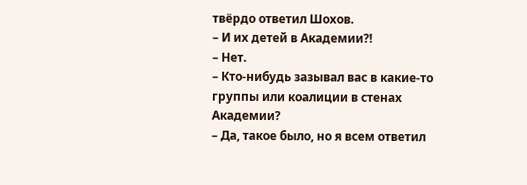твёрдо ответил Шохов.
– И их детей в Академии⁈
– Нет.
– Кто-нибудь зазывал вас в какие-то группы или коалиции в стенах Академии?
– Да, такое было, но я всем ответил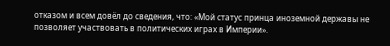отказом и всем довёл до сведения, что: «Мой статус принца иноземной державы не позволяет участвовать в политических играх в Империи».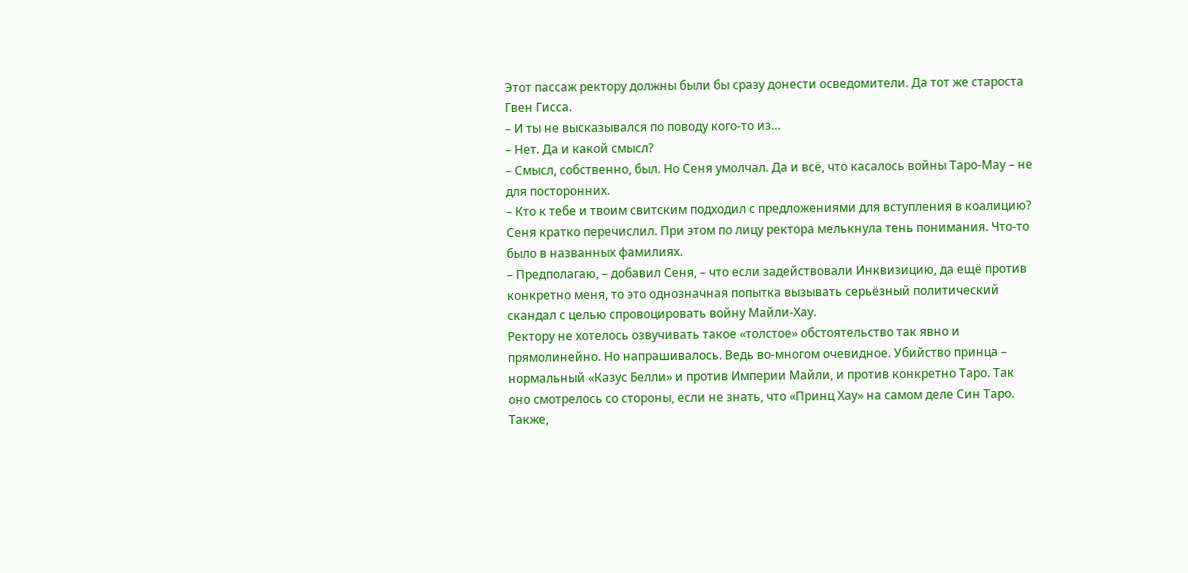Этот пассаж ректору должны были бы сразу донести осведомители. Да тот же староста Гвен Гисса.
– И ты не высказывался по поводу кого-то из…
– Нет. Да и какой смысл?
– Смысл, собственно, был. Но Сеня умолчал. Да и всё, что касалось войны Таро-Мау – не для посторонних.
– Кто к тебе и твоим свитским подходил с предложениями для вступления в коалицию?
Сеня кратко перечислил. При этом по лицу ректора мелькнула тень понимания. Что-то было в названных фамилиях.
– Предполагаю, – добавил Сеня, – что если задействовали Инквизицию, да ещё против конкретно меня, то это однозначная попытка вызывать серьёзный политический скандал с целью спровоцировать войну Майли-Хау.
Ректору не хотелось озвучивать такое «толстое» обстоятельство так явно и прямолинейно. Но напрашивалось. Ведь во-многом очевидное. Убийство принца – нормальный «Казус Белли» и против Империи Майли, и против конкретно Таро. Так оно смотрелось со стороны, если не знать, что «Принц Хау» на самом деле Син Таро. Также,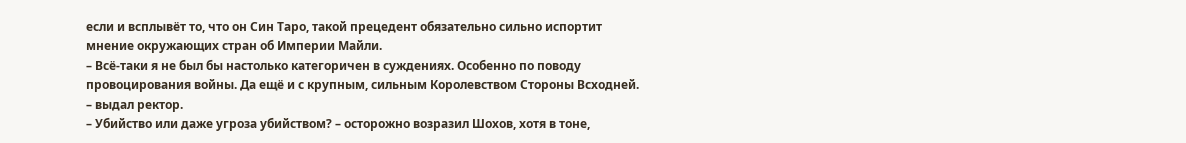если и всплывёт то, что он Син Таро, такой прецедент обязательно сильно испортит мнение окружающих стран об Империи Майли.
– Всё-таки я не был бы настолько категоричен в суждениях. Особенно по поводу провоцирования войны. Да ещё и с крупным, сильным Королевством Стороны Всходней. – выдал ректор.
– Убийство или даже угроза убийством? – осторожно возразил Шохов, хотя в тоне,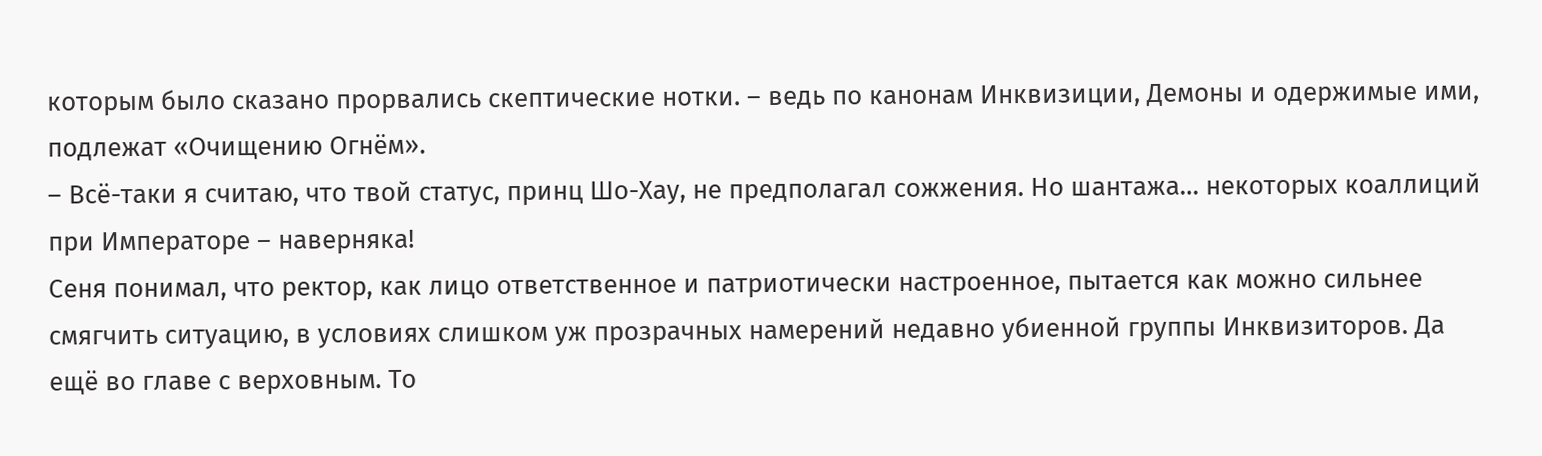которым было сказано прорвались скептические нотки. – ведь по канонам Инквизиции, Демоны и одержимые ими, подлежат «Очищению Огнём».
– Всё-таки я считаю, что твой статус, принц Шо-Хау, не предполагал сожжения. Но шантажа… некоторых коаллиций при Императоре – наверняка!
Сеня понимал, что ректор, как лицо ответственное и патриотически настроенное, пытается как можно сильнее смягчить ситуацию, в условиях слишком уж прозрачных намерений недавно убиенной группы Инквизиторов. Да ещё во главе с верховным. То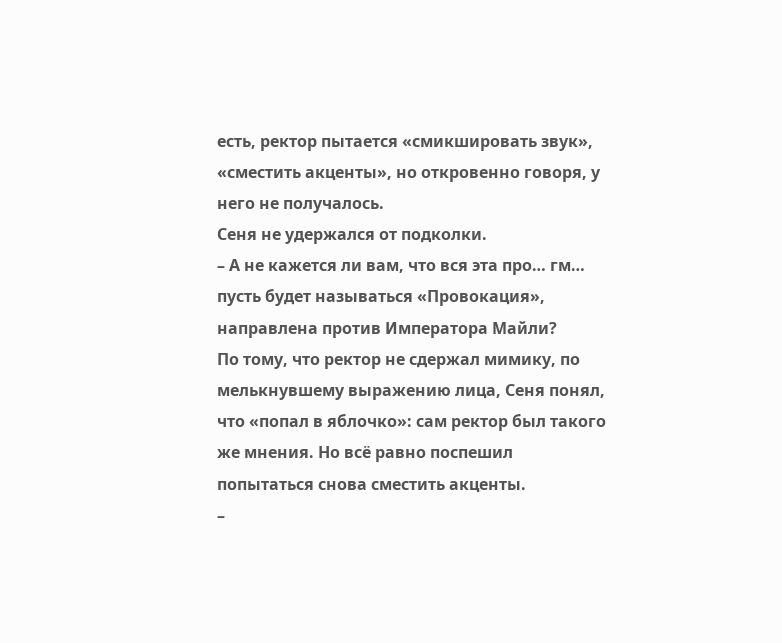есть, ректор пытается «смикшировать звук», «сместить акценты», но откровенно говоря, у него не получалось.
Сеня не удержался от подколки.
– А не кажется ли вам, что вся эта про… гм… пусть будет называться «Провокация», направлена против Императора Майли?
По тому, что ректор не сдержал мимику, по мелькнувшему выражению лица, Сеня понял, что «попал в яблочко»: сам ректор был такого же мнения. Но всё равно поспешил попытаться снова сместить акценты.
–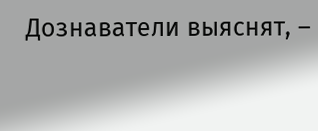Дознаватели выяснят, –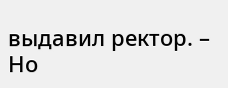выдавил ректор. – Но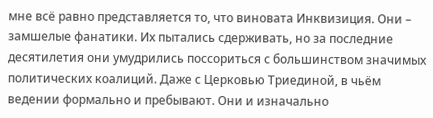мне всё равно представляется то, что виновата Инквизиция. Они – замшелые фанатики. Их пытались сдерживать, но за последние десятилетия они умудрились поссориться с большинством значимых политических коалиций. Даже с Церковью Триединой, в чьём ведении формально и пребывают. Они и изначально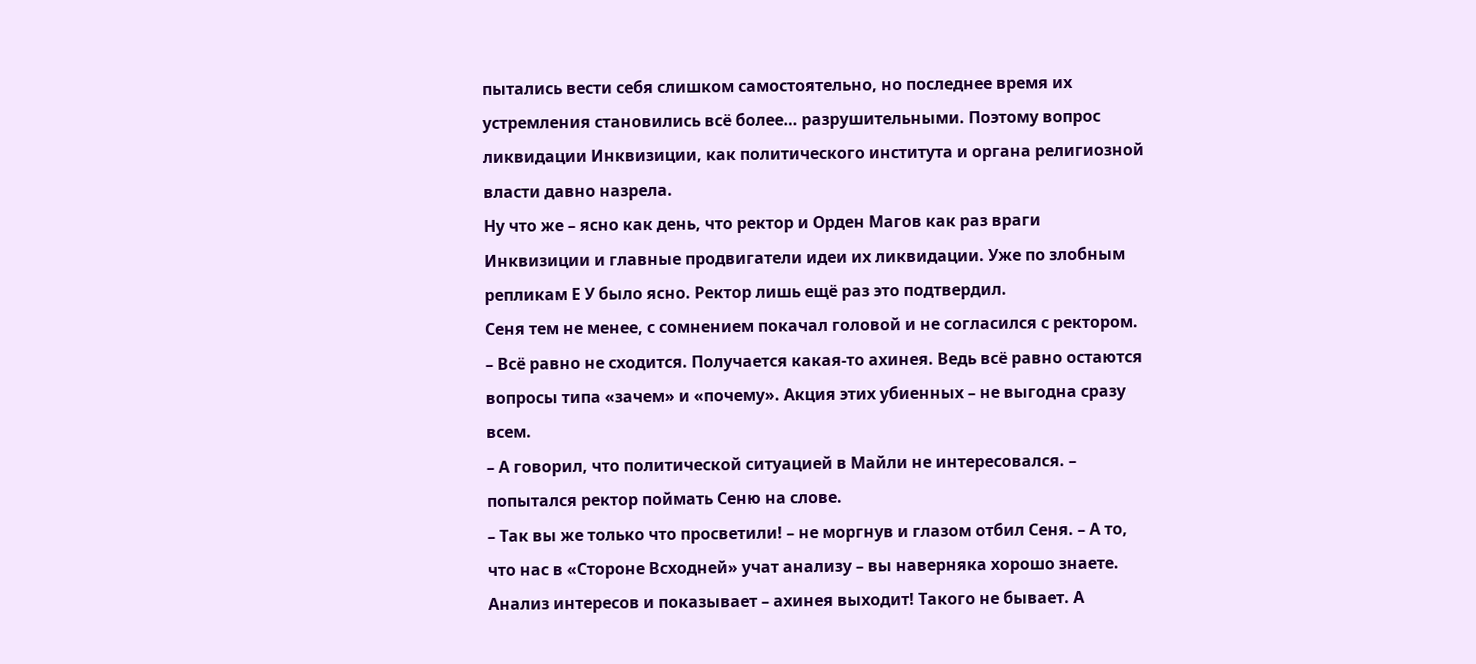пытались вести себя слишком самостоятельно, но последнее время их устремления становились всё более… разрушительными. Поэтому вопрос ликвидации Инквизиции, как политического института и органа религиозной власти давно назрела.
Ну что же – ясно как день, что ректор и Орден Магов как раз враги Инквизиции и главные продвигатели идеи их ликвидации. Уже по злобным репликам Е У было ясно. Ректор лишь ещё раз это подтвердил.
Сеня тем не менее, с сомнением покачал головой и не согласился с ректором.
– Всё равно не сходится. Получается какая-то ахинея. Ведь всё равно остаются вопросы типа «зачем» и «почему». Акция этих убиенных – не выгодна сразу всем.
– А говорил, что политической ситуацией в Майли не интересовался. – попытался ректор поймать Сеню на слове.
– Так вы же только что просветили! – не моргнув и глазом отбил Сеня. – А то, что нас в «Стороне Всходней» учат анализу – вы наверняка хорошо знаете. Анализ интересов и показывает – ахинея выходит! Такого не бывает. А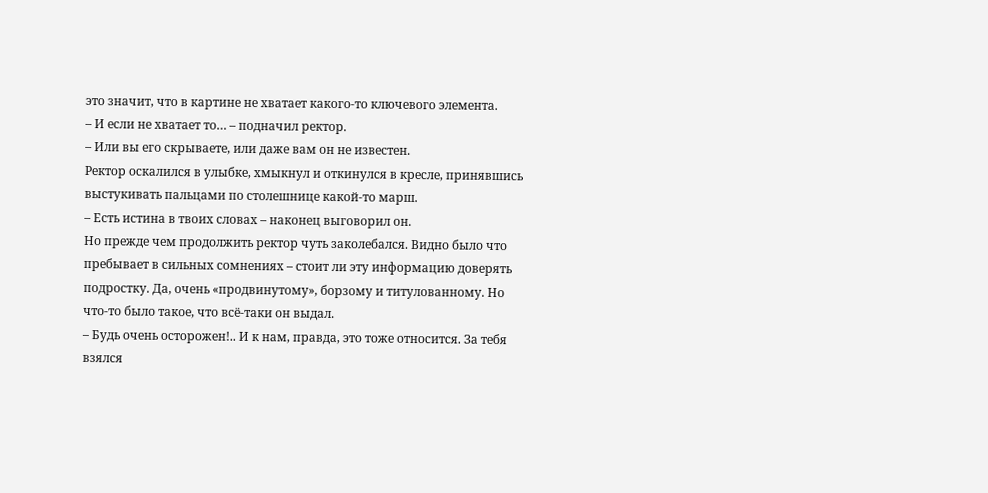это значит, что в картине не хватает какого-то ключевого элемента.
– И если не хватает то… – подначил ректор.
– Или вы его скрываете, или даже вам он не известен.
Ректор оскалился в улыбке, хмыкнул и откинулся в кресле, принявшись выстукивать пальцами по столешнице какой-то марш.
– Есть истина в твоих словах – наконец выговорил он.
Но прежде чем продолжить ректор чуть заколебался. Видно было что пребывает в сильных сомнениях – стоит ли эту информацию доверять подростку. Да, очень «продвинутому», борзому и титулованному. Но что-то было такое, что всё-таки он выдал.
– Будь очень осторожен!.. И к нам, правда, это тоже относится. За тебя взялся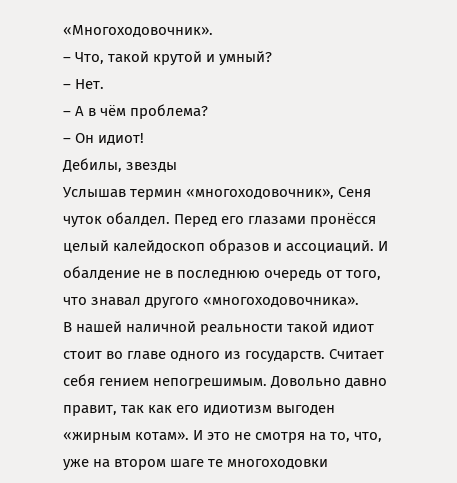«Многоходовочник».
– Что, такой крутой и умный?
– Нет.
– А в чём проблема?
– Он идиот!
Дебилы, звезды
Услышав термин «многоходовочник», Сеня чуток обалдел. Перед его глазами пронёсся целый калейдоскоп образов и ассоциаций. И обалдение не в последнюю очередь от того, что знавал другого «многоходовочника».
В нашей наличной реальности такой идиот стоит во главе одного из государств. Считает себя гением непогрешимым. Довольно давно правит, так как его идиотизм выгоден «жирным котам». И это не смотря на то, что, уже на втором шаге те многоходовки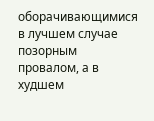оборачивающимися в лучшем случае позорным провалом, а в худшем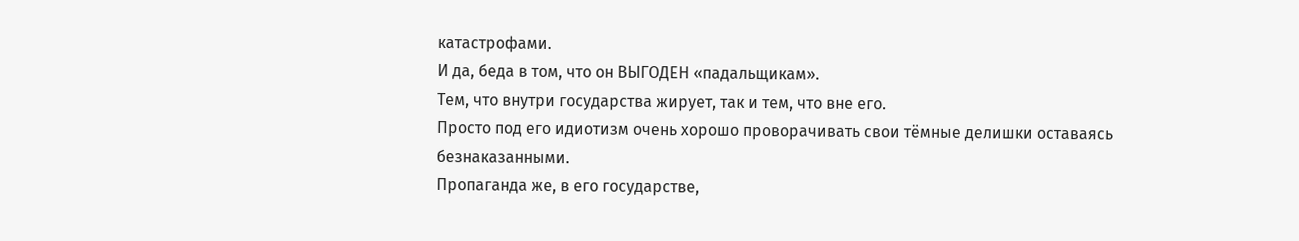катастрофами.
И да, беда в том, что он ВЫГОДЕН «падальщикам».
Тем, что внутри государства жирует, так и тем, что вне его.
Просто под его идиотизм очень хорошо проворачивать свои тёмные делишки оставаясь безнаказанными.
Пропаганда же, в его государстве,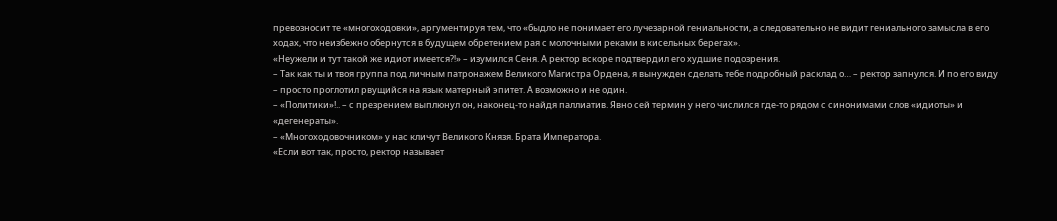превозносит те «многоходовки», аргументируя тем, что «быдло не понимает его лучезарной гениальности, а следовательно не видит гениального замысла в его ходах, что неизбежно обернутся в будущем обретением рая с молочными реками в кисельных берегах».
«Неужели и тут такой же идиот имеется⁈» – изумился Сеня. А ректор вскоре подтвердил его худшие подозрения.
– Так как ты и твоя группа под личным патронажем Великого Магистра Ордена, я вынужден сделать тебе подробный расклад о… – ректор запнулся. И по его виду – просто проглотил рвущийся на язык матерный эпитет. А возможно и не один.
– «Политики»!.. – с презрением выплюнул он, наконец-то найдя паллиатив. Явно сей термин у него числился где-то рядом с синонимами слов «идиоты» и «дегенераты».
– «Многоходовочником» у нас кличут Великого Князя. Брата Императора.
«Если вот так, просто, ректор называет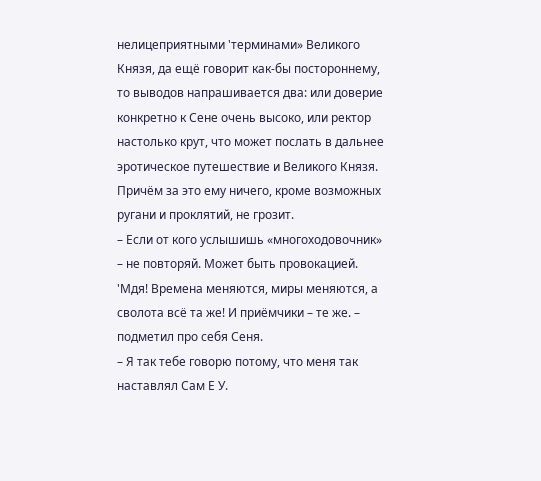нелицеприятными 'терминами» Великого Князя, да ещё говорит как-бы постороннему, то выводов напрашивается два: или доверие конкретно к Сене очень высоко, или ректор настолько крут, что может послать в дальнее эротическое путешествие и Великого Князя. Причём за это ему ничего, кроме возможных ругани и проклятий, не грозит.
– Если от кого услышишь «многоходовочник» – не повторяй. Может быть провокацией.
'Мдя! Времена меняются, миры меняются, а сволота всё та же! И приёмчики – те же. – подметил про себя Сеня.
– Я так тебе говорю потому, что меня так наставлял Сам Е У.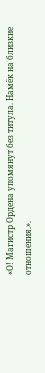«О! Магистр Ордена упомянут без титула. Намёк на близкие отношения.».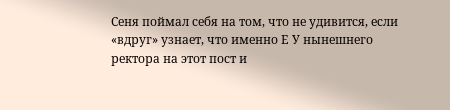Сеня поймал себя на том, что не удивится, если «вдруг» узнает, что именно Е У нынешнего ректора на этот пост и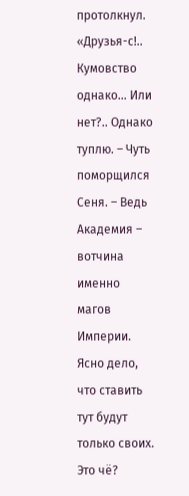протолкнул.
«Друзья-с!.. Кумовство однако… Или нет?.. Однако туплю. – Чуть поморщился Сеня. – Ведь Академия – вотчина именно магов Империи. Ясно дело, что ставить тут будут только своих. Это чё?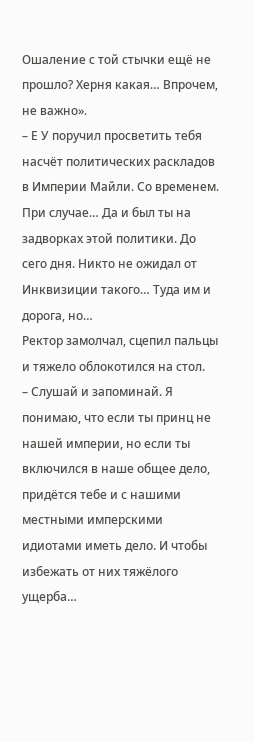Ошаление с той стычки ещё не прошло? Херня какая… Впрочем, не важно».
– Е У поручил просветить тебя насчёт политических раскладов в Империи Майли. Со временем. При случае… Да и был ты на задворках этой политики. До сего дня. Никто не ожидал от Инквизиции такого… Туда им и дорога, но…
Ректор замолчал, сцепил пальцы и тяжело облокотился на стол.
– Слушай и запоминай. Я понимаю, что если ты принц не нашей империи, но если ты включился в наше общее дело, придётся тебе и с нашими местными имперскими идиотами иметь дело. И чтобы избежать от них тяжёлого ущерба…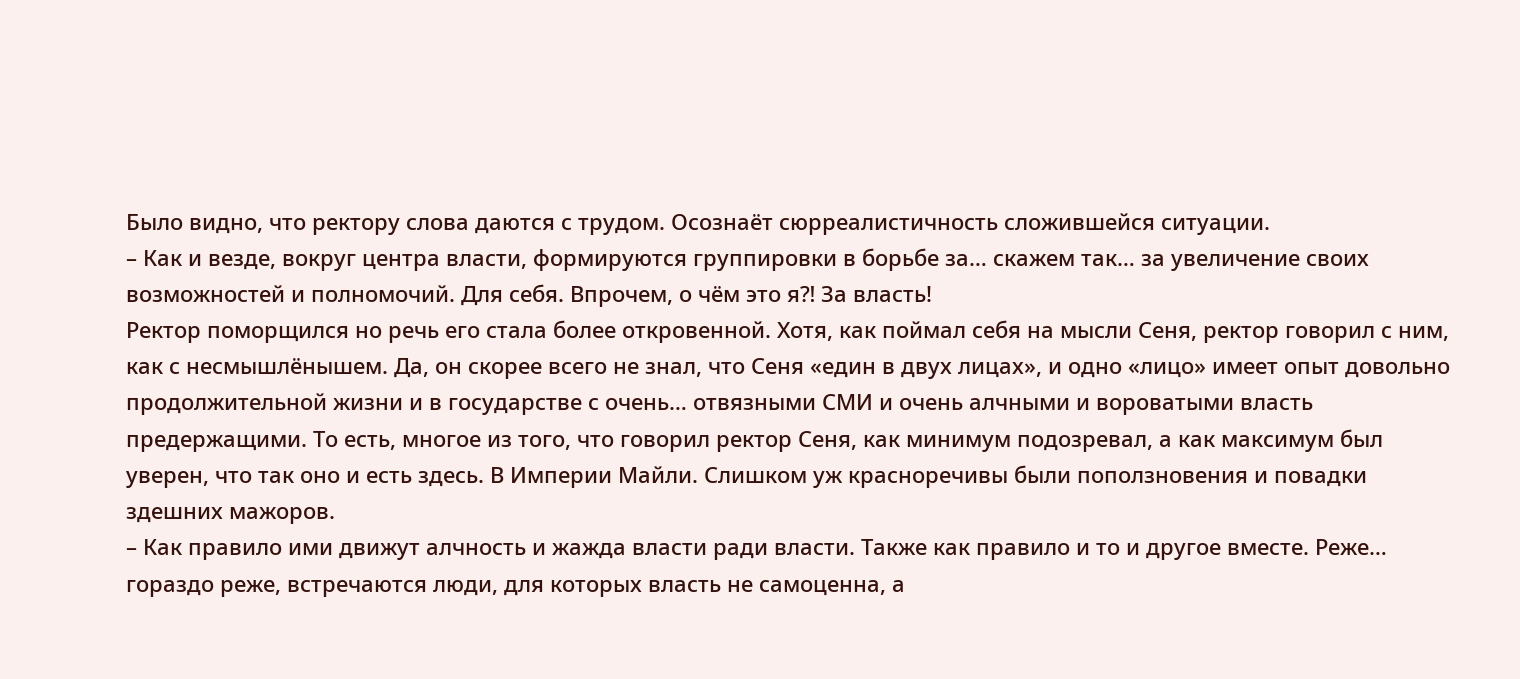Было видно, что ректору слова даются с трудом. Осознаёт сюрреалистичность сложившейся ситуации.
– Как и везде, вокруг центра власти, формируются группировки в борьбе за… скажем так… за увеличение своих возможностей и полномочий. Для себя. Впрочем, о чём это я⁈ За власть!
Ректор поморщился но речь его стала более откровенной. Хотя, как поймал себя на мысли Сеня, ректор говорил с ним, как с несмышлёнышем. Да, он скорее всего не знал, что Сеня «един в двух лицах», и одно «лицо» имеет опыт довольно продолжительной жизни и в государстве с очень… отвязными СМИ и очень алчными и вороватыми власть предержащими. То есть, многое из того, что говорил ректор Сеня, как минимум подозревал, а как максимум был уверен, что так оно и есть здесь. В Империи Майли. Слишком уж красноречивы были поползновения и повадки здешних мажоров.
– Как правило ими движут алчность и жажда власти ради власти. Также как правило и то и другое вместе. Реже… гораздо реже, встречаются люди, для которых власть не самоценна, а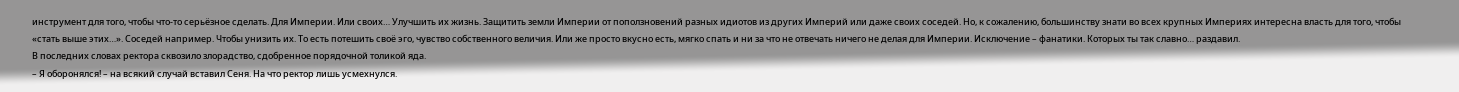инструмент для того, чтобы что-то серьёзное сделать. Для Империи. Или своих… Улучшить их жизнь. Защитить земли Империи от поползновений разных идиотов из других Империй или даже своих соседей. Но, к сожалению, большинству знати во всех крупных Империях интересна власть для того, чтобы «стать выше этих…». Соседей например. Чтобы унизить их. То есть потешить своё эго, чувство собственного величия. Или же просто вкусно есть, мягко спать и ни за что не отвечать ничего не делая для Империи. Исключение – фанатики. Которых ты так славно… раздавил.
В последних словах ректора сквозило злорадство, сдобренное порядочной толикой яда.
– Я оборонялся! – на всякий случай вставил Сеня. На что ректор лишь усмехнулся.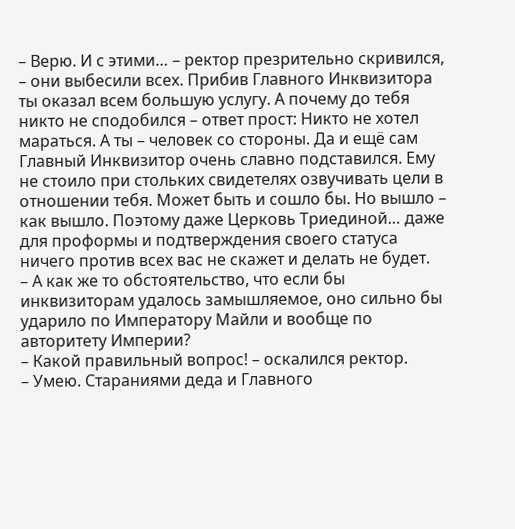– Верю. И с этими… – ректор презрительно скривился, – они выбесили всех. Прибив Главного Инквизитора ты оказал всем большую услугу. А почему до тебя никто не сподобился – ответ прост: Никто не хотел мараться. А ты – человек со стороны. Да и ещё сам Главный Инквизитор очень славно подставился. Ему не стоило при стольких свидетелях озвучивать цели в отношении тебя. Может быть и сошло бы. Но вышло – как вышло. Поэтому даже Церковь Триединой… даже для проформы и подтверждения своего статуса ничего против всех вас не скажет и делать не будет.
– А как же то обстоятельство, что если бы инквизиторам удалось замышляемое, оно сильно бы ударило по Императору Майли и вообще по авторитету Империи?
– Какой правильный вопрос! – оскалился ректор.
– Умею. Стараниями деда и Главного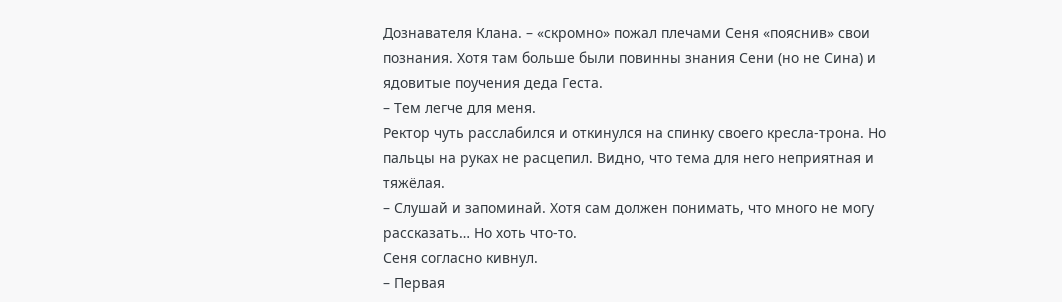Дознавателя Клана. – «скромно» пожал плечами Сеня «пояснив» свои познания. Хотя там больше были повинны знания Сени (но не Сина) и ядовитые поучения деда Геста.
– Тем легче для меня.
Ректор чуть расслабился и откинулся на спинку своего кресла-трона. Но пальцы на руках не расцепил. Видно, что тема для него неприятная и тяжёлая.
– Слушай и запоминай. Хотя сам должен понимать, что много не могу рассказать… Но хоть что-то.
Сеня согласно кивнул.
– Первая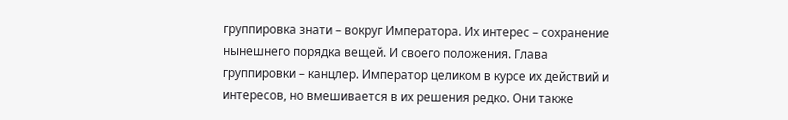группировка знати – вокруг Императора. Их интерес – сохранение нынешнего порядка вещей. И своего положения. Глава группировки – канцлер. Император целиком в курсе их действий и интересов, но вмешивается в их решения редко. Они также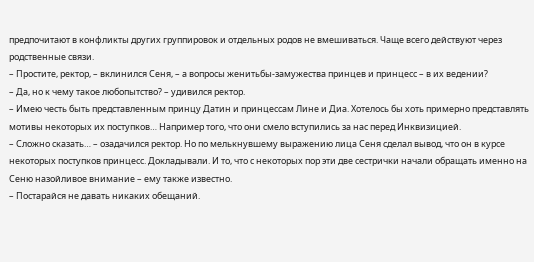предпочитают в конфликты других группировок и отдельных родов не вмешиваться. Чаще всего действуют через родственные связи.
– Простите, ректор, – вклинился Сеня, – а вопросы женитьбы-замужества принцев и принцесс – в их ведении?
– Да, но к чему такое любопытство? – удивился ректор.
– Имею честь быть представленным принцу Датин и принцессам Лине и Диа. Хотелось бы хоть примерно представлять мотивы некоторых их поступков… Например того, что они смело вступились за нас перед Инквизицией.
– Сложно сказать… – озадачился ректор. Но по мелькнувшему выражению лица Сеня сделал вывод, что он в курсе некоторых поступков принцесс. Докладывали. И то, что с некоторых пор эти две сестрички начали обращать именно на Сеню назойливое внимание – ему также известно.
– Постарайся не давать никаких обещаний.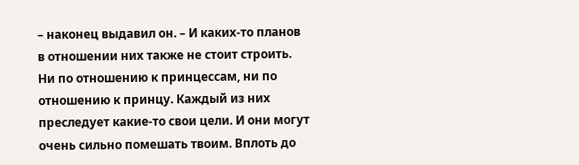– наконец выдавил он. – И каких-то планов в отношении них также не стоит строить. Ни по отношению к принцессам, ни по отношению к принцу. Каждый из них преследует какие-то свои цели. И они могут очень сильно помешать твоим. Вплоть до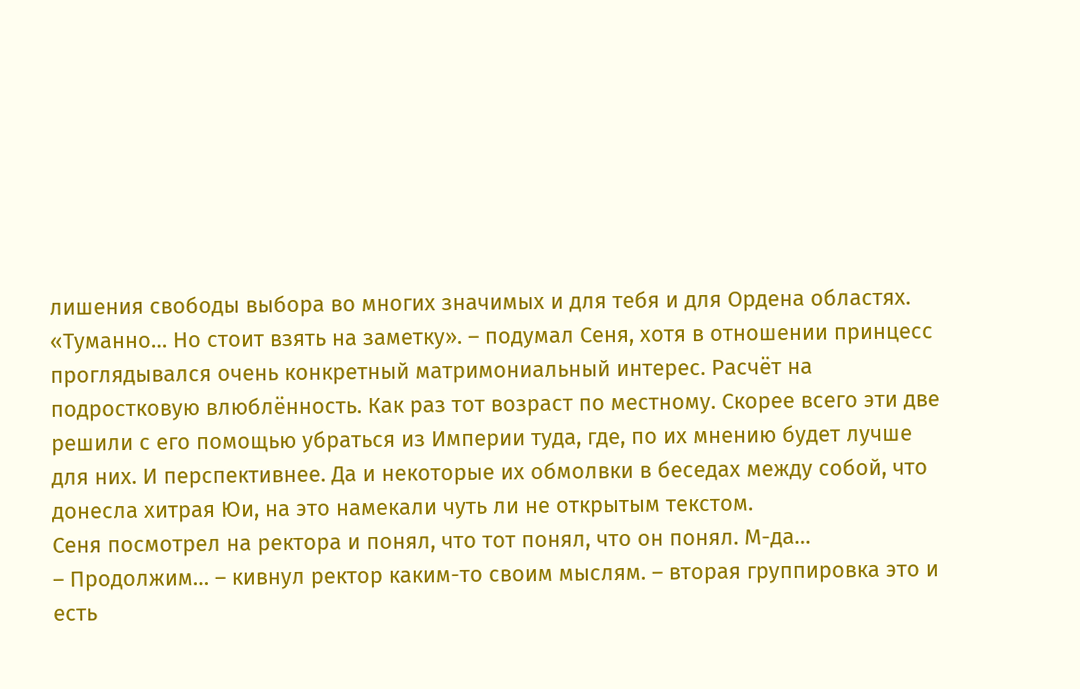лишения свободы выбора во многих значимых и для тебя и для Ордена областях.
«Туманно… Но стоит взять на заметку». – подумал Сеня, хотя в отношении принцесс проглядывался очень конкретный матримониальный интерес. Расчёт на подростковую влюблённость. Как раз тот возраст по местному. Скорее всего эти две решили с его помощью убраться из Империи туда, где, по их мнению будет лучше для них. И перспективнее. Да и некоторые их обмолвки в беседах между собой, что донесла хитрая Юи, на это намекали чуть ли не открытым текстом.
Сеня посмотрел на ректора и понял, что тот понял, что он понял. М-да…
– Продолжим… – кивнул ректор каким-то своим мыслям. – вторая группировка это и есть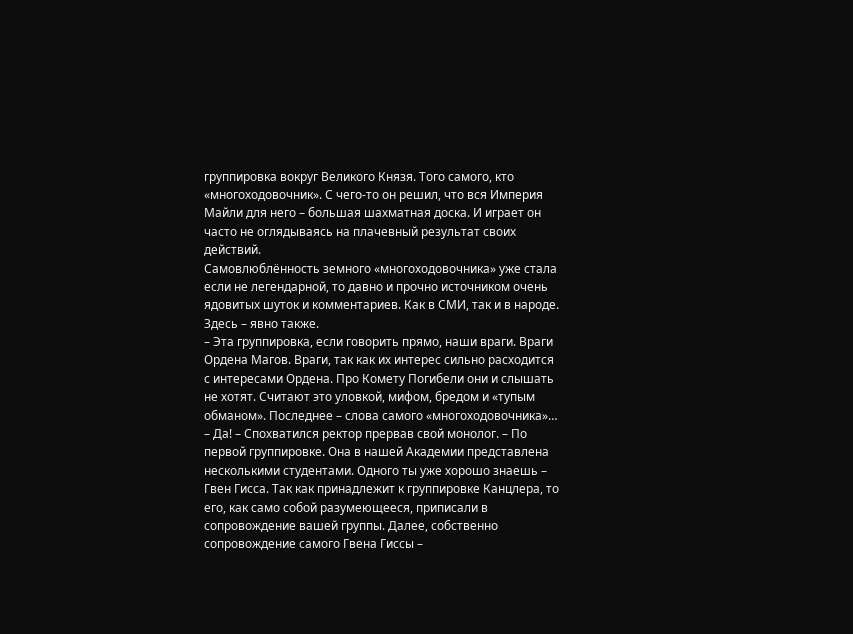группировка вокруг Великого Князя. Того самого, кто «многоходовочник». С чего-то он решил, что вся Империя Майли для него – большая шахматная доска. И играет он часто не оглядываясь на плачевный результат своих действий.
Самовлюблённость земного «многоходовочника» уже стала если не легендарной, то давно и прочно источником очень ядовитых шуток и комментариев. Как в СМИ, так и в народе. Здесь – явно также.
– Эта группировка, если говорить прямо, наши враги. Враги Ордена Магов. Враги, так как их интерес сильно расходится с интересами Ордена. Про Комету Погибели они и слышать не хотят. Считают это уловкой, мифом, бредом и «тупым обманом». Последнее – слова самого «многоходовочника»…
– Да! – Спохватился ректор прервав свой монолог. – По первой группировке. Она в нашей Академии представлена несколькими студентами. Одного ты уже хорошо знаешь – Гвен Гисса. Так как принадлежит к группировке Канцлера, то его, как само собой разумеющееся, приписали в сопровождение вашей группы. Далее, собственно сопровождение самого Гвена Гиссы –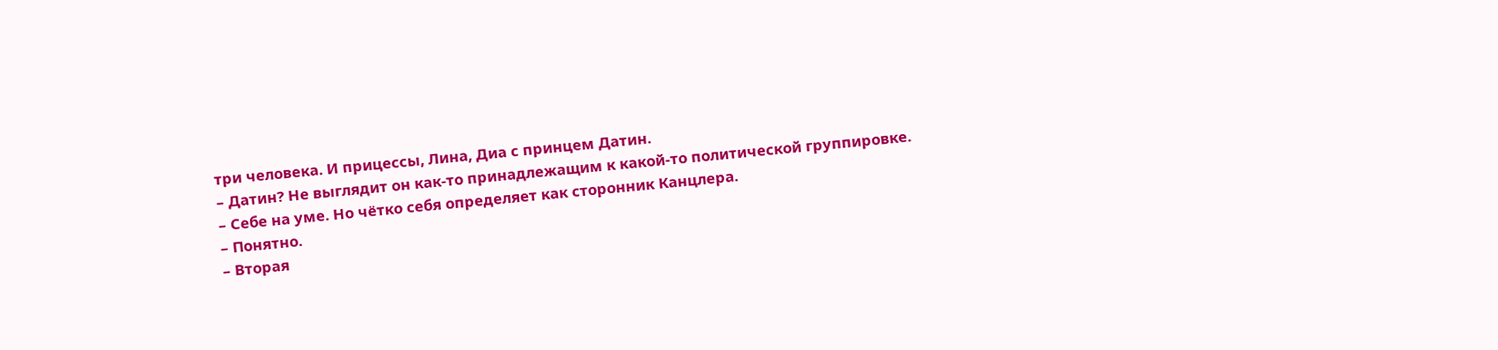три человека. И прицессы, Лина, Диа с принцем Датин.
– Датин? Не выглядит он как-то принадлежащим к какой-то политической группировке.
– Себе на уме. Но чётко себя определяет как сторонник Канцлера.
– Понятно.
– Вторая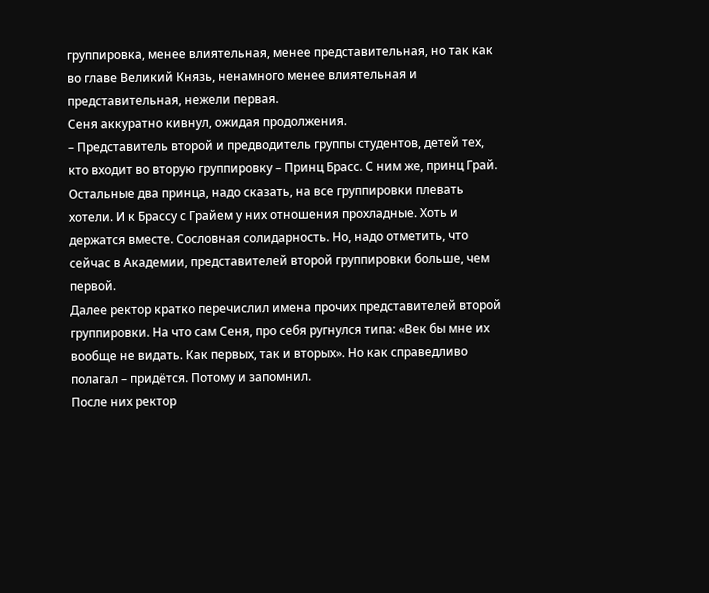группировка, менее влиятельная, менее представительная, но так как во главе Великий Князь, ненамного менее влиятельная и представительная, нежели первая.
Сеня аккуратно кивнул, ожидая продолжения.
– Представитель второй и предводитель группы студентов, детей тех, кто входит во вторую группировку – Принц Брасс. С ним же, принц Грай. Остальные два принца, надо сказать, на все группировки плевать хотели. И к Брассу с Грайем у них отношения прохладные. Хоть и держатся вместе. Сословная солидарность. Но, надо отметить, что сейчас в Академии, представителей второй группировки больше, чем первой.
Далее ректор кратко перечислил имена прочих представителей второй группировки. На что сам Сеня, про себя ругнулся типа: «Век бы мне их вообще не видать. Как первых, так и вторых». Но как справедливо полагал – придётся. Потому и запомнил.
После них ректор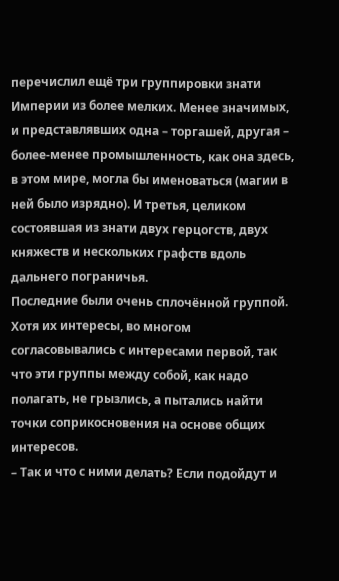перечислил ещё три группировки знати Империи из более мелких. Менее значимых, и представлявших одна – торгашей, другая – более-менее промышленность, как она здесь, в этом мире, могла бы именоваться (магии в ней было изрядно). И третья, целиком состоявшая из знати двух герцогств, двух княжеств и нескольких графств вдоль дальнего пограничья.
Последние были очень сплочённой группой. Хотя их интересы, во многом согласовывались с интересами первой, так что эти группы между собой, как надо полагать, не грызлись, а пытались найти точки соприкосновения на основе общих интересов.
– Так и что с ними делать? Если подойдут и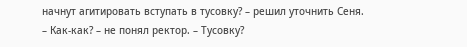начнут агитировать вступать в тусовку? – решил уточнить Сеня.
– Как-как? – не понял ректор. – Тусовку?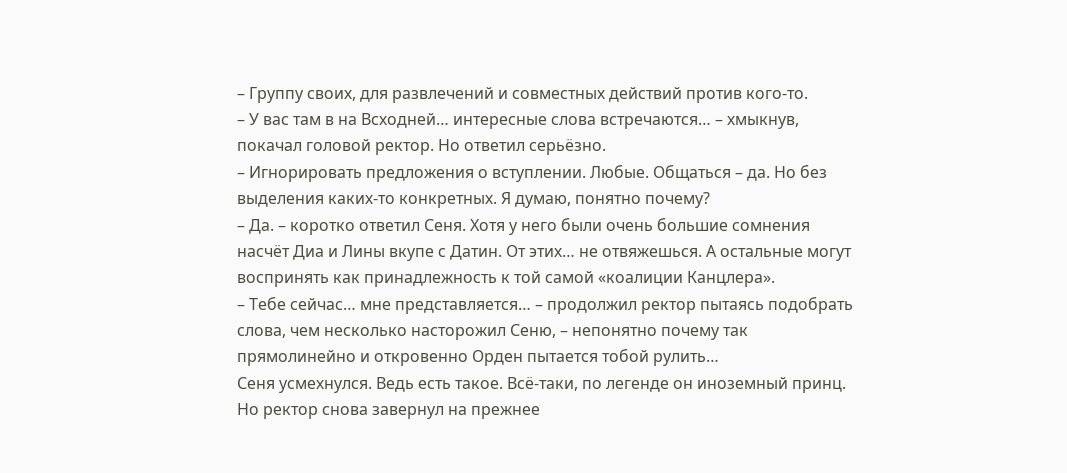– Группу своих, для развлечений и совместных действий против кого-то.
– У вас там в на Всходней… интересные слова встречаются… – хмыкнув, покачал головой ректор. Но ответил серьёзно.
– Игнорировать предложения о вступлении. Любые. Общаться – да. Но без выделения каких-то конкретных. Я думаю, понятно почему?
– Да. – коротко ответил Сеня. Хотя у него были очень большие сомнения насчёт Диа и Лины вкупе с Датин. От этих… не отвяжешься. А остальные могут воспринять как принадлежность к той самой «коалиции Канцлера».
– Тебе сейчас… мне представляется… – продолжил ректор пытаясь подобрать слова, чем несколько насторожил Сеню, – непонятно почему так прямолинейно и откровенно Орден пытается тобой рулить…
Сеня усмехнулся. Ведь есть такое. Всё-таки, по легенде он иноземный принц. Но ректор снова завернул на прежнее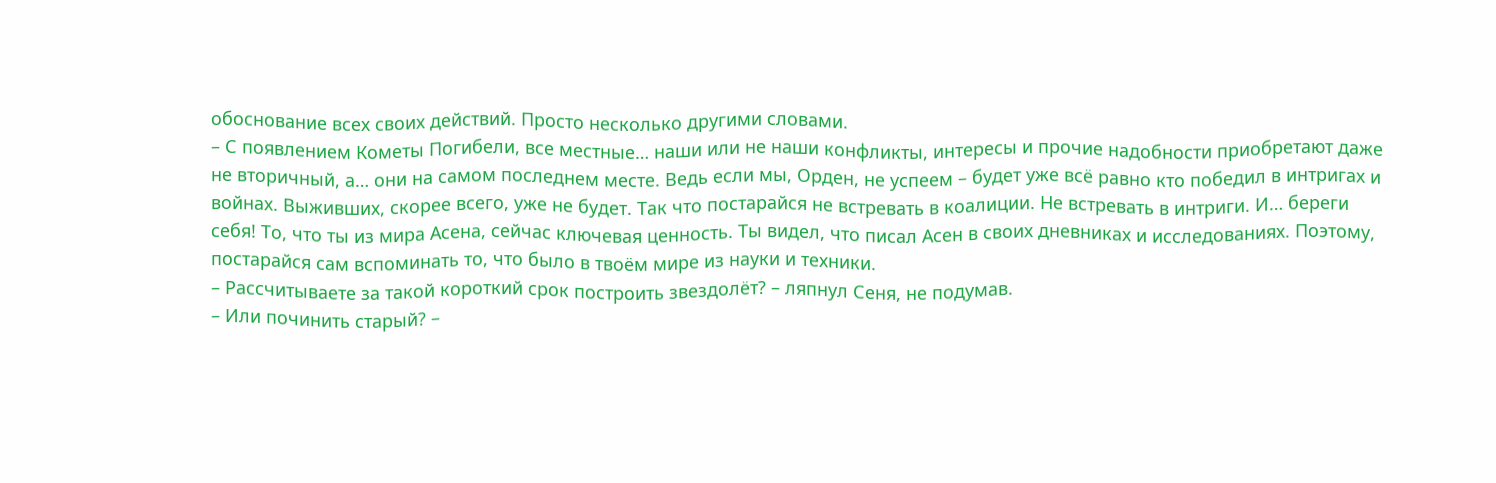обоснование всех своих действий. Просто несколько другими словами.
– С появлением Кометы Погибели, все местные… наши или не наши конфликты, интересы и прочие надобности приобретают даже не вторичный, а… они на самом последнем месте. Ведь если мы, Орден, не успеем – будет уже всё равно кто победил в интригах и войнах. Выживших, скорее всего, уже не будет. Так что постарайся не встревать в коалиции. Не встревать в интриги. И… береги себя! То, что ты из мира Асена, сейчас ключевая ценность. Ты видел, что писал Асен в своих дневниках и исследованиях. Поэтому, постарайся сам вспоминать то, что было в твоём мире из науки и техники.
– Рассчитываете за такой короткий срок построить звездолёт? – ляпнул Сеня, не подумав.
– Или починить старый? –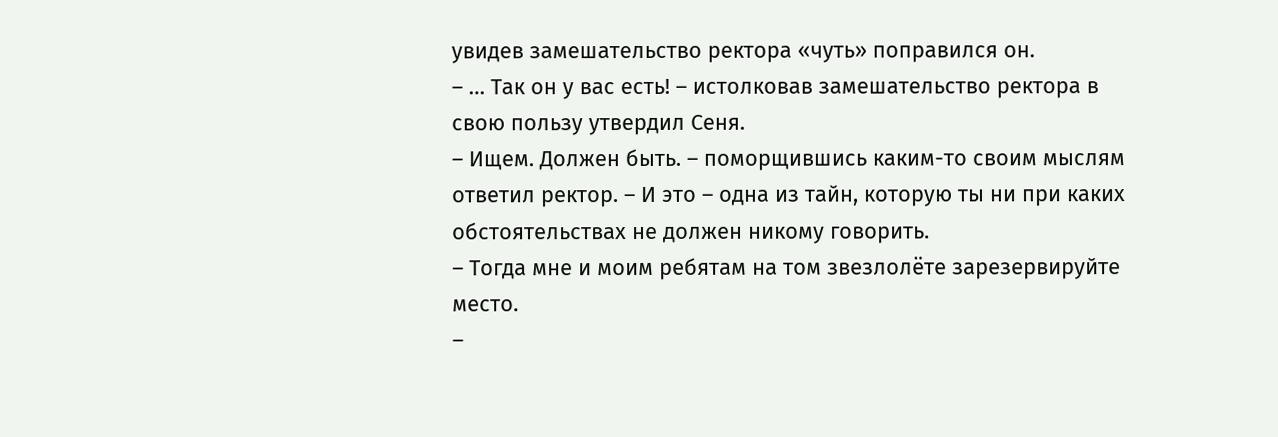увидев замешательство ректора «чуть» поправился он.
– … Так он у вас есть! – истолковав замешательство ректора в свою пользу утвердил Сеня.
– Ищем. Должен быть. – поморщившись каким-то своим мыслям ответил ректор. – И это – одна из тайн, которую ты ни при каких обстоятельствах не должен никому говорить.
– Тогда мне и моим ребятам на том звезлолёте зарезервируйте место.
–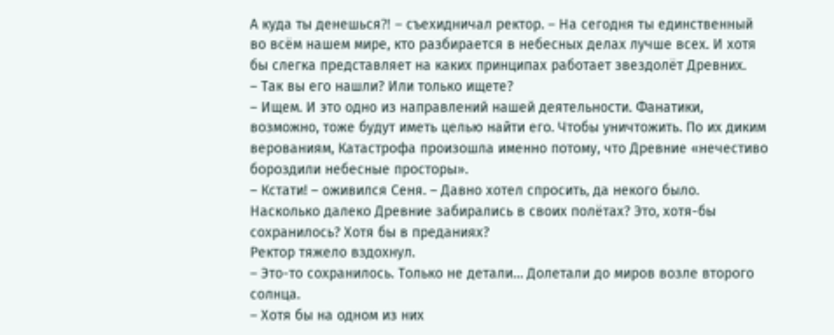А куда ты денешься⁈ – съехидничал ректор. – На сегодня ты единственный во всём нашем мире, кто разбирается в небесных делах лучше всех. И хотя бы слегка представляет на каких принципах работает звездолёт Древних.
– Так вы его нашли? Или только ищете?
– Ищем. И это одно из направлений нашей деятельности. Фанатики, возможно, тоже будут иметь целью найти его. Чтобы уничтожить. По их диким верованиям, Катастрофа произошла именно потому, что Древние «нечестиво бороздили небесные просторы».
– Кстати! – оживился Сеня. – Давно хотел спросить, да некого было. Насколько далеко Древние забирались в своих полётах? Это, хотя-бы сохранилось? Хотя бы в преданиях?
Ректор тяжело вздохнул.
– Это-то сохранилось. Только не детали… Долетали до миров возле второго солнца.
– Хотя бы на одном из них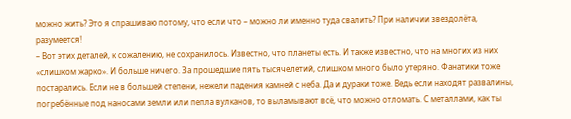можно жить? Это я спрашиваю потому, что если что – можно ли именно туда свалить? При наличии звездолёта, разумеется!
– Вот этих деталей, к сожалению, не сохранилось. Известно, что планеты есть. И также известно, что на многих из них «слишком жарко». И больше ничего. За прошедшие пять тысячелетий, слишком много было утеряно. Фанатики тоже постарались. Если не в большей степени, нежели падения камней с неба. Да и дураки тоже. Ведь если находят развалины, погребённые под наносами земли или пепла вулканов, то выламывают всё, что можно отломать. С металлами, как ты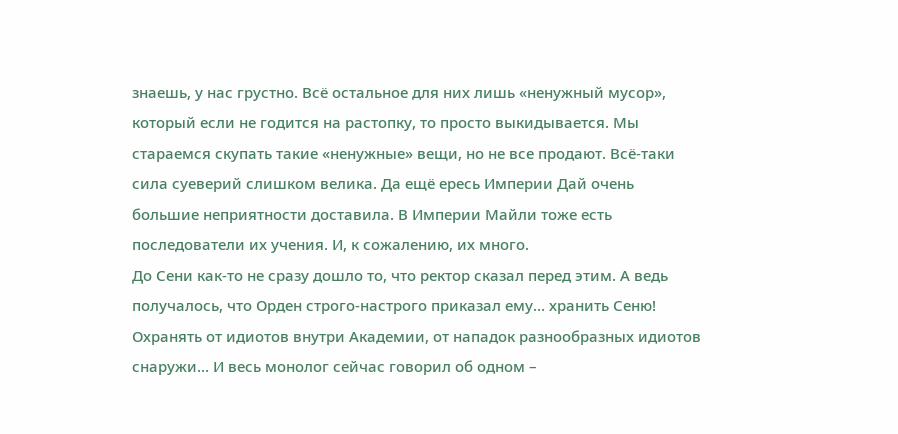знаешь, у нас грустно. Всё остальное для них лишь «ненужный мусор», который если не годится на растопку, то просто выкидывается. Мы стараемся скупать такие «ненужные» вещи, но не все продают. Всё-таки сила суеверий слишком велика. Да ещё ересь Империи Дай очень большие неприятности доставила. В Империи Майли тоже есть последователи их учения. И, к сожалению, их много.
До Сени как-то не сразу дошло то, что ректор сказал перед этим. А ведь получалось, что Орден строго-настрого приказал ему… хранить Сеню! Охранять от идиотов внутри Академии, от нападок разнообразных идиотов снаружи… И весь монолог сейчас говорил об одном –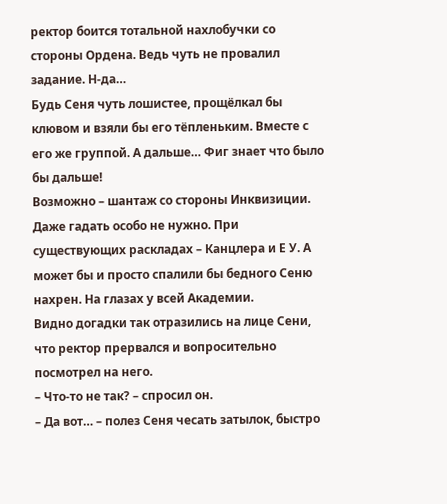ректор боится тотальной нахлобучки со стороны Ордена. Ведь чуть не провалил задание. Н-да…
Будь Сеня чуть лошистее, прощёлкал бы клювом и взяли бы его тёпленьким. Вместе с его же группой. А дальше… Фиг знает что было бы дальше!
Возможно – шантаж со стороны Инквизиции. Даже гадать особо не нужно. При существующих раскладах – Канцлера и Е У. А может бы и просто спалили бы бедного Сеню нахрен. На глазах у всей Академии.
Видно догадки так отразились на лице Сени, что ректор прервался и вопросительно посмотрел на него.
– Что-то не так? – спросил он.
– Да вот… – полез Сеня чесать затылок, быстро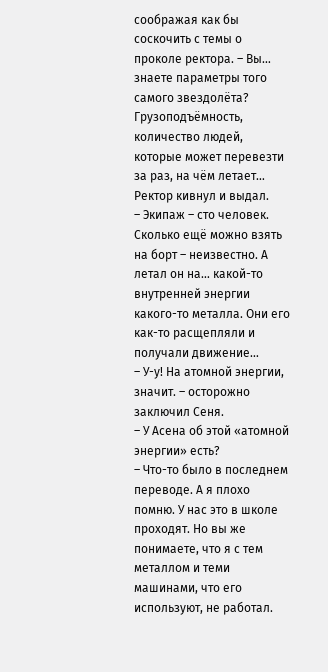соображая как бы соскочить с темы о проколе ректора. – Вы… знаете параметры того самого звездолёта? Грузоподъёмность, количество людей, которые может перевезти за раз, на чём летает…
Ректор кивнул и выдал.
– Экипаж – сто человек. Сколько ещё можно взять на борт – неизвестно. А летал он на… какой-то внутренней энергии какого-то металла. Они его как-то расщепляли и получали движение…
– У-у! На атомной энергии, значит. – осторожно заключил Сеня.
– У Асена об этой «атомной энергии» есть?
– Что-то было в последнем переводе. А я плохо помню. У нас это в школе проходят. Но вы же понимаете, что я с тем металлом и теми машинами, что его используют, не работал.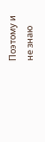Поэтому и не знаю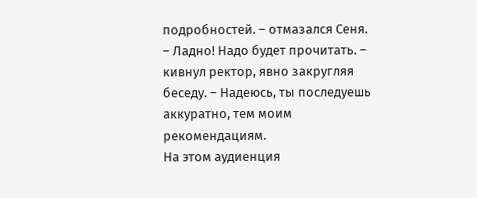подробностей. – отмазался Сеня.
– Ладно! Надо будет прочитать. – кивнул ректор, явно закругляя беседу. – Надеюсь, ты последуешь аккуратно, тем моим рекомендациям.
На этом аудиенция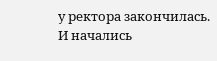у ректора закончилась.
И начались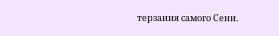терзания самого Сени.